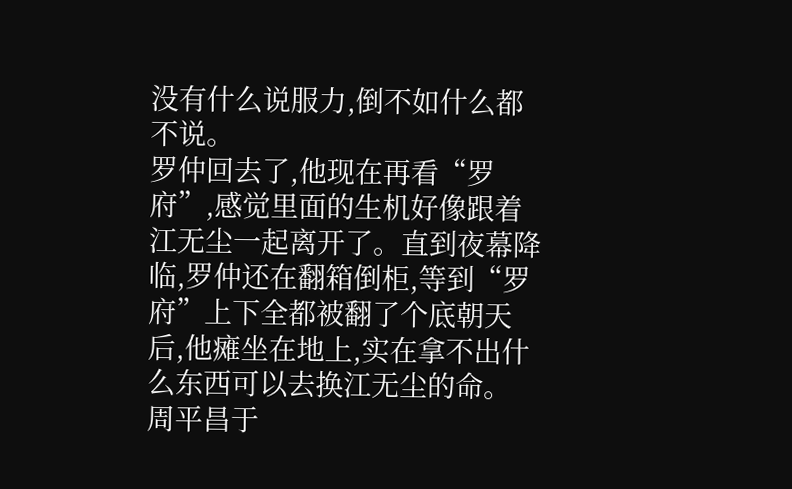没有什么说服力,倒不如什么都不说。
罗仲回去了,他现在再看“罗府”,感觉里面的生机好像跟着江无尘一起离开了。直到夜幕降临,罗仲还在翻箱倒柜,等到“罗府”上下全都被翻了个底朝天后,他瘫坐在地上,实在拿不出什么东西可以去换江无尘的命。
周平昌于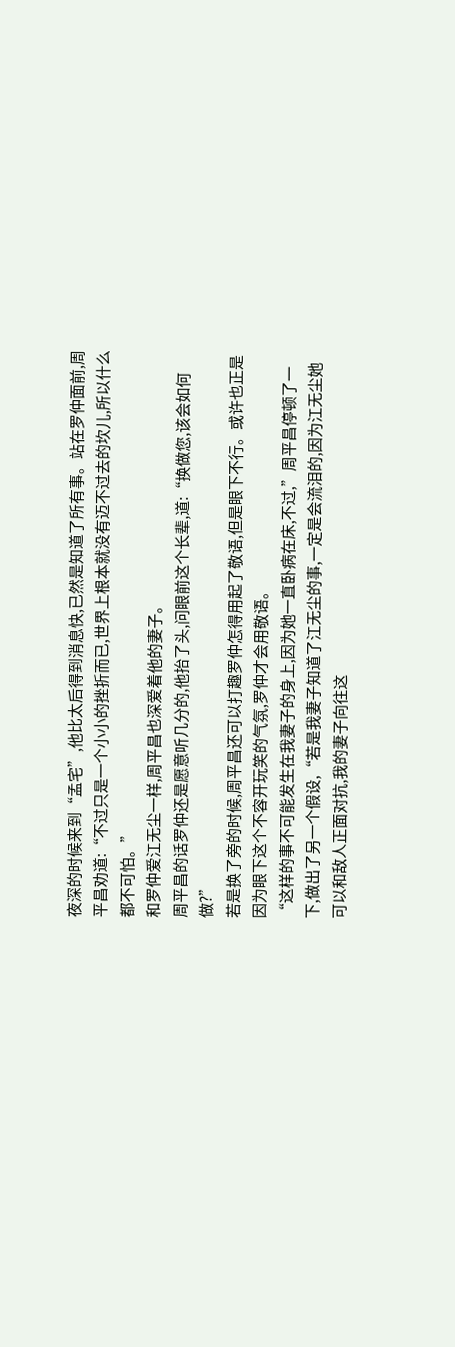夜深的时候来到“孟宅”,他比太后得到消息快,已然是知道了所有事。站在罗仲面前,周平昌劝道:“不过只是一个小小的挫折而已,世界上根本就没有迈不过去的坎儿,所以什么都不可怕。”
和罗仲爱江无尘一样,周平昌也深爱着他的妻子。
周平昌的话罗仲还是愿意听几分的,他抬了头,问眼前这个长辈,道:“换做您,该会如何做?”
若是换了旁的时候,周平昌还可以打趣罗仲怎得用起了敬语,但是眼下不行。或许也正是因为眼下这个不容开玩笑的气氛,罗仲才会用敬语。
“这样的事不可能发生在我妻子的身上,因为她一直卧病在床,不过,”周平昌停顿了一下,做出了另一个假设,“若是我妻子知道了江无尘的事,一定是会流泪的,因为江无尘她可以和敌人正面对抗,我的妻子向往这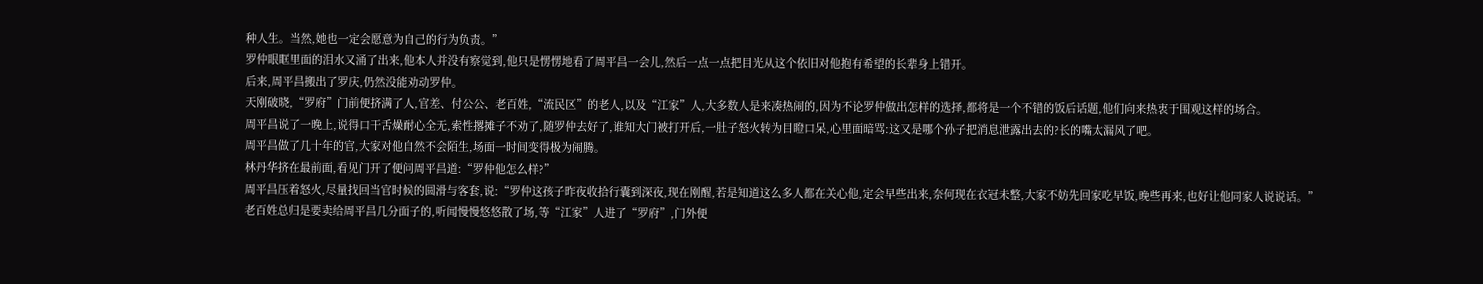种人生。当然,她也一定会愿意为自己的行为负责。”
罗仲眼眶里面的泪水又涌了出来,他本人并没有察觉到,他只是愣愣地看了周平昌一会儿,然后一点一点把目光从这个依旧对他抱有希望的长辈身上错开。
后来,周平昌搬出了罗庆,仍然没能劝动罗仲。
天刚破晓,“罗府”门前便挤满了人,官差、付公公、老百姓,“流民区”的老人,以及“江家”人,大多数人是来凑热闹的,因为不论罗仲做出怎样的选择,都将是一个不错的饭后话题,他们向来热衷于围观这样的场合。
周平昌说了一晚上,说得口干舌燥耐心全无,索性撂摊子不劝了,随罗仲去好了,谁知大门被打开后,一肚子怒火转为目瞪口呆,心里面暗骂:这又是哪个孙子把消息泄露出去的?长的嘴太漏风了吧。
周平昌做了几十年的官,大家对他自然不会陌生,场面一时间变得极为闹腾。
林丹华挤在最前面,看见门开了便问周平昌道:“罗仲他怎么样?”
周平昌压着怒火,尽量找回当官时候的圆滑与客套,说:“罗仲这孩子昨夜收拾行囊到深夜,现在刚醒,若是知道这么多人都在关心他,定会早些出来,奈何现在衣冠未整,大家不妨先回家吃早饭,晚些再来,也好让他同家人说说话。”
老百姓总归是要卖给周平昌几分面子的,听闻慢慢悠悠散了场,等“江家”人进了“罗府”,门外便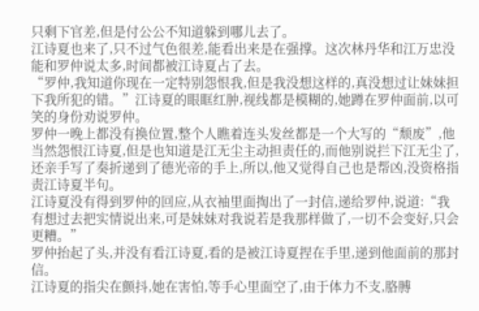只剩下官差,但是付公公不知道躲到哪儿去了。
江诗夏也来了,只不过气色很差,能看出来是在强撑。这次林丹华和江万忠没能和罗仲说太多,时间都被江诗夏占了去。
“罗仲,我知道你现在一定特别怨恨我,但是我没想这样的,真没想过让妹妹担下我所犯的错。”江诗夏的眼眶红肿,视线都是模糊的,她蹲在罗仲面前,以可笑的身份劝说罗仲。
罗仲一晚上都没有换位置,整个人瞧着连头发丝都是一个大写的“颓废”,他当然怨恨江诗夏,但是也知道是江无尘主动担责任的,而他别说拦下江无尘了,还亲手写了奏折递到了德光帝的手上,所以,他又觉得自己也是帮凶,没资格指责江诗夏半句。
江诗夏没有得到罗仲的回应,从衣袖里面掏出了一封信,递给罗仲,说道:“我有想过去把实情说出来,可是妹妹对我说若是我那样做了,一切不会变好,只会更糟。”
罗仲抬起了头,并没有看江诗夏,看的是被江诗夏捏在手里,递到他面前的那封信。
江诗夏的指尖在颤抖,她在害怕,等手心里面空了,由于体力不支,胳膊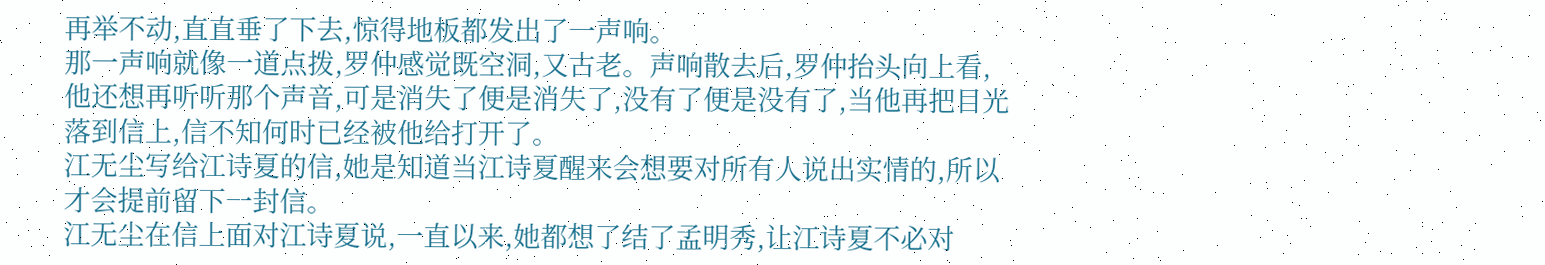再举不动,直直垂了下去,惊得地板都发出了一声响。
那一声响就像一道点拨,罗仲感觉既空洞,又古老。声响散去后,罗仲抬头向上看,他还想再听听那个声音,可是消失了便是消失了,没有了便是没有了,当他再把目光落到信上,信不知何时已经被他给打开了。
江无尘写给江诗夏的信,她是知道当江诗夏醒来会想要对所有人说出实情的,所以才会提前留下一封信。
江无尘在信上面对江诗夏说,一直以来,她都想了结了孟明秀,让江诗夏不必对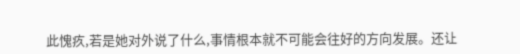此愧疚,若是她对外说了什么,事情根本就不可能会往好的方向发展。还让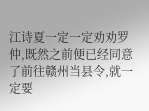江诗夏一定一定劝劝罗仲,既然之前便已经同意了前往赣州当县令,就一定要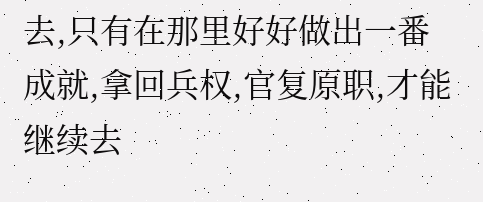去,只有在那里好好做出一番成就,拿回兵权,官复原职,才能继续去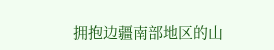拥抱边疆南部地区的山